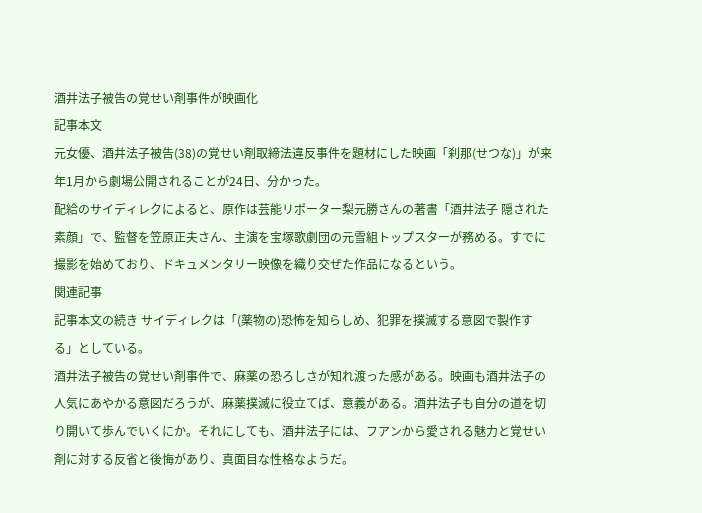酒井法子被告の覚せい剤事件が映画化
記事本文
元女優、酒井法子被告(38)の覚せい剤取締法違反事件を題材にした映画「刹那(せつな)」が来年1月から劇場公開されることが24日、分かった。
配給のサイディレクによると、原作は芸能リポーター梨元勝さんの著書「酒井法子 隠された素顔」で、監督を笠原正夫さん、主演を宝塚歌劇団の元雪組トップスターが務める。すでに撮影を始めており、ドキュメンタリー映像を織り交ぜた作品になるという。
関連記事
記事本文の続き サイディレクは「(薬物の)恐怖を知らしめ、犯罪を撲滅する意図で製作する」としている。
酒井法子被告の覚せい剤事件で、麻薬の恐ろしさが知れ渡った感がある。映画も酒井法子の人気にあやかる意図だろうが、麻薬撲滅に役立てば、意義がある。酒井法子も自分の道を切り開いて歩んでいくにか。それにしても、酒井法子には、フアンから愛される魅力と覚せい剤に対する反省と後悔があり、真面目な性格なようだ。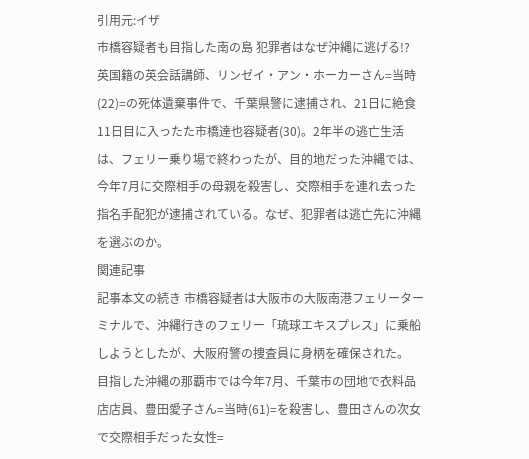引用元:イザ
市橋容疑者も目指した南の島 犯罪者はなぜ沖縄に逃げる!?
英国籍の英会話講師、リンゼイ・アン・ホーカーさん=当時(22)=の死体遺棄事件で、千葉県警に逮捕され、21日に絶食11日目に入ったた市橋達也容疑者(30)。2年半の逃亡生活は、フェリー乗り場で終わったが、目的地だった沖縄では、今年7月に交際相手の母親を殺害し、交際相手を連れ去った指名手配犯が逮捕されている。なぜ、犯罪者は逃亡先に沖縄を選ぶのか。
関連記事
記事本文の続き 市橋容疑者は大阪市の大阪南港フェリーターミナルで、沖縄行きのフェリー「琉球エキスプレス」に乗船しようとしたが、大阪府警の捜査員に身柄を確保された。
目指した沖縄の那覇市では今年7月、千葉市の団地で衣料品店店員、豊田愛子さん=当時(61)=を殺害し、豊田さんの次女で交際相手だった女性=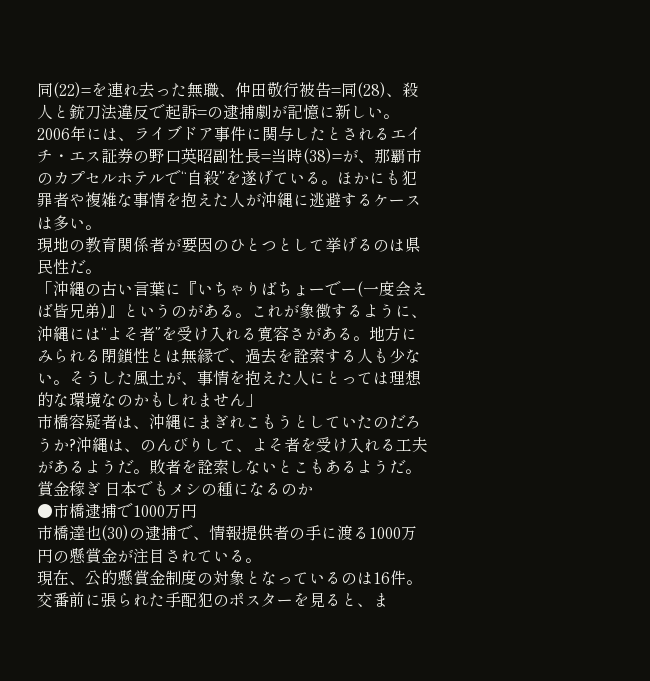同(22)=を連れ去った無職、仲田敬行被告=同(28)、殺人と銃刀法違反で起訴=の逮捕劇が記憶に新しい。
2006年には、ライブドア事件に関与したとされるエイチ・エス証券の野口英昭副社長=当時(38)=が、那覇市のカプセルホテルで“自殺”を遂げている。ほかにも犯罪者や複雑な事情を抱えた人が沖縄に逃避するケースは多い。
現地の教育関係者が要因のひとつとして挙げるのは県民性だ。
「沖縄の古い言葉に『いちゃりばちょーでー(一度会えば皆兄弟)』というのがある。これが象徴するように、沖縄には“よそ者”を受け入れる寛容さがある。地方にみられる閉鎖性とは無縁で、過去を詮索する人も少ない。そうした風土が、事情を抱えた人にとっては理想的な環境なのかもしれません」
市橋容疑者は、沖縄にまぎれこもうとしていたのだろうか?沖縄は、のんびりして、よそ者を受け入れる工夫があるようだ。敗者を詮索しないとこもあるようだ。
賞金稼ぎ 日本でもメシの種になるのか
●市橋逮捕で1000万円
市橋達也(30)の逮捕で、情報提供者の手に渡る1000万円の懸賞金が注目されている。
現在、公的懸賞金制度の対象となっているのは16件。交番前に張られた手配犯のポスターを見ると、ま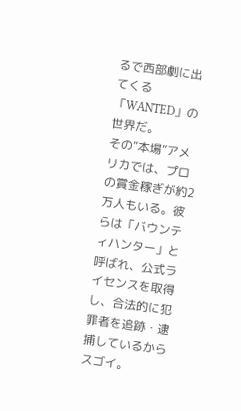るで西部劇に出てくる「WANTED」の世界だ。
その“本場”アメリカでは、プロの賞金稼ぎが約2万人もいる。彼らは「バウンティハンター」と呼ばれ、公式ライセンスを取得し、合法的に犯罪者を追跡・逮捕しているからスゴイ。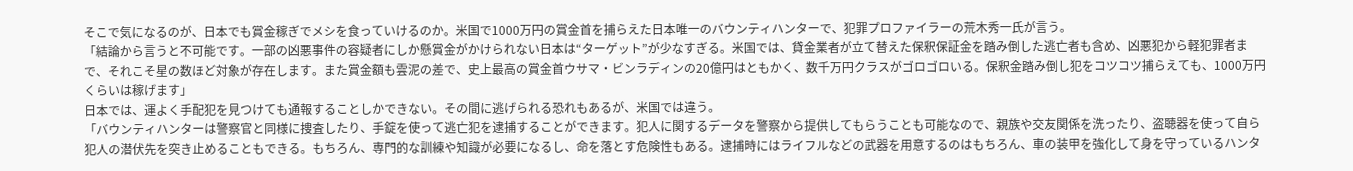そこで気になるのが、日本でも賞金稼ぎでメシを食っていけるのか。米国で1000万円の賞金首を捕らえた日本唯一のバウンティハンターで、犯罪プロファイラーの荒木秀一氏が言う。
「結論から言うと不可能です。一部の凶悪事件の容疑者にしか懸賞金がかけられない日本は“ターゲット”が少なすぎる。米国では、貸金業者が立て替えた保釈保証金を踏み倒した逃亡者も含め、凶悪犯から軽犯罪者まで、それこそ星の数ほど対象が存在します。また賞金額も雲泥の差で、史上最高の賞金首ウサマ・ビンラディンの20億円はともかく、数千万円クラスがゴロゴロいる。保釈金踏み倒し犯をコツコツ捕らえても、1000万円くらいは稼げます」
日本では、運よく手配犯を見つけても通報することしかできない。その間に逃げられる恐れもあるが、米国では違う。
「バウンティハンターは警察官と同様に捜査したり、手錠を使って逃亡犯を逮捕することができます。犯人に関するデータを警察から提供してもらうことも可能なので、親族や交友関係を洗ったり、盗聴器を使って自ら犯人の潜伏先を突き止めることもできる。もちろん、専門的な訓練や知識が必要になるし、命を落とす危険性もある。逮捕時にはライフルなどの武器を用意するのはもちろん、車の装甲を強化して身を守っているハンタ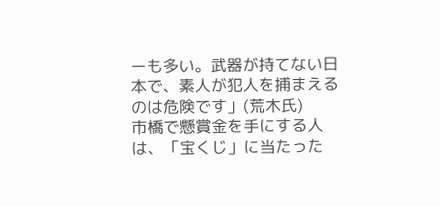ーも多い。武器が持てない日本で、素人が犯人を捕まえるのは危険です」(荒木氏)
市橋で懸賞金を手にする人は、「宝くじ」に当たった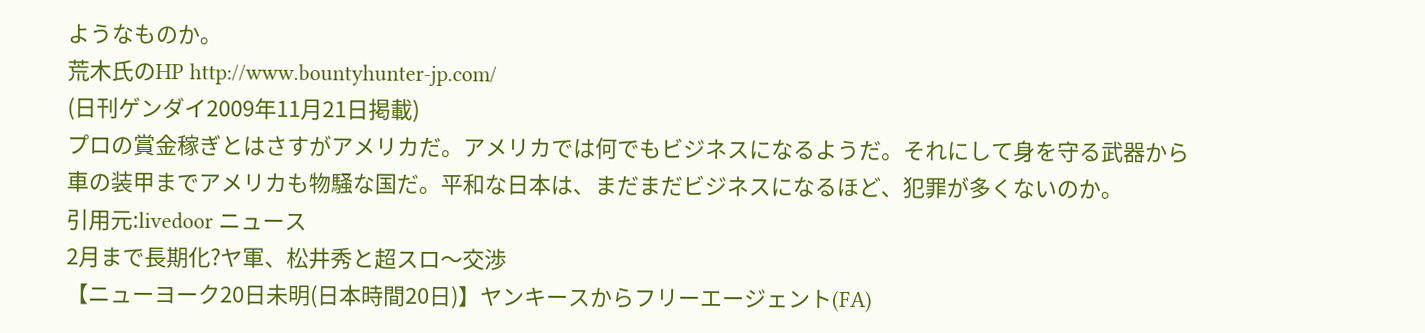ようなものか。
荒木氏のHP http://www.bountyhunter-jp.com/
(日刊ゲンダイ2009年11月21日掲載)
プロの賞金稼ぎとはさすがアメリカだ。アメリカでは何でもビジネスになるようだ。それにして身を守る武器から車の装甲までアメリカも物騒な国だ。平和な日本は、まだまだビジネスになるほど、犯罪が多くないのか。
引用元:livedoor ニュース
2月まで長期化?ヤ軍、松井秀と超スロ〜交渉
【ニューヨーク20日未明(日本時間20日)】ヤンキースからフリーエージェント(FA)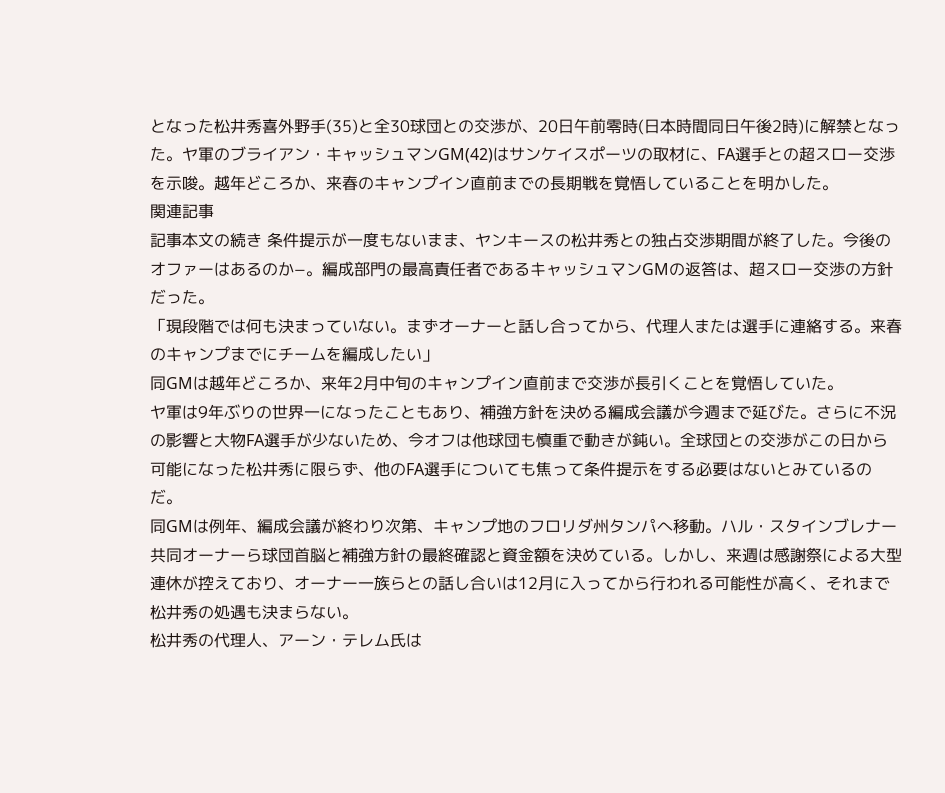となった松井秀喜外野手(35)と全30球団との交渉が、20日午前零時(日本時間同日午後2時)に解禁となった。ヤ軍のブライアン・キャッシュマンGM(42)はサンケイスポーツの取材に、FA選手との超スロー交渉を示唆。越年どころか、来春のキャンプイン直前までの長期戦を覚悟していることを明かした。
関連記事
記事本文の続き 条件提示が一度もないまま、ヤンキースの松井秀との独占交渉期間が終了した。今後のオファーはあるのか−。編成部門の最高責任者であるキャッシュマンGMの返答は、超スロー交渉の方針だった。
「現段階では何も決まっていない。まずオーナーと話し合ってから、代理人または選手に連絡する。来春のキャンプまでにチームを編成したい」
同GMは越年どころか、来年2月中旬のキャンプイン直前まで交渉が長引くことを覚悟していた。
ヤ軍は9年ぶりの世界一になったこともあり、補強方針を決める編成会議が今週まで延びた。さらに不況の影響と大物FA選手が少ないため、今オフは他球団も慎重で動きが鈍い。全球団との交渉がこの日から可能になった松井秀に限らず、他のFA選手についても焦って条件提示をする必要はないとみているのだ。
同GMは例年、編成会議が終わり次第、キャンプ地のフロリダ州タンパへ移動。ハル・スタインブレナー共同オーナーら球団首脳と補強方針の最終確認と資金額を決めている。しかし、来週は感謝祭による大型連休が控えており、オーナー一族らとの話し合いは12月に入ってから行われる可能性が高く、それまで松井秀の処遇も決まらない。
松井秀の代理人、アーン・テレム氏は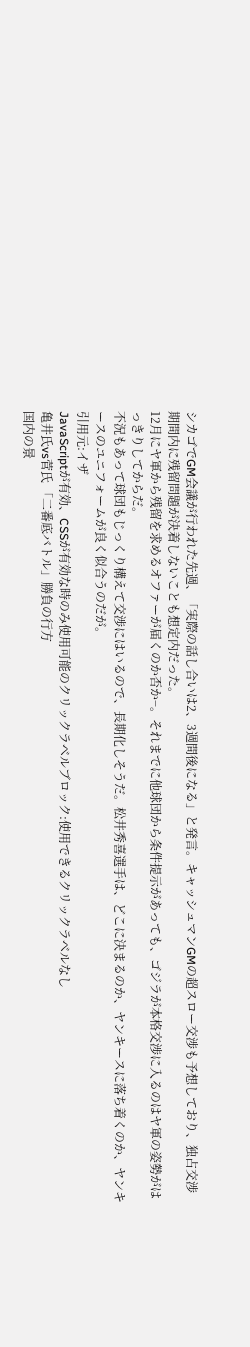シカゴでGM会議が行われた先週、「実際の話し合いは2、3週間後になる」と発言。キャッシュマンGMの超スロー交渉も予想しており、独占交渉期間内に残留問題が決着しないことも想定内だった。
12月にヤ軍から残留を求めるオファーが届くのか否か−。それまでに他球団から条件提示があっても、ゴジラが本格交渉に入るのはヤ軍の姿勢がはっきりしてからだ。
不況もあって球団もじっくり構えて交渉にはいるので、長期化しそうだ。松井秀喜選手は、どこに決まるのか、ヤンキースに落ち着くのか、ヤンキースのユニフォームが良く似合うのだが。
引用元:イザ
JavaScriptが有効、CSSが有効な時のみ使用可能のクリックラベルブロック:使用できるクリックラベルなし
亀井氏vs菅氏 「二番底バトル」勝負の行方
国内の景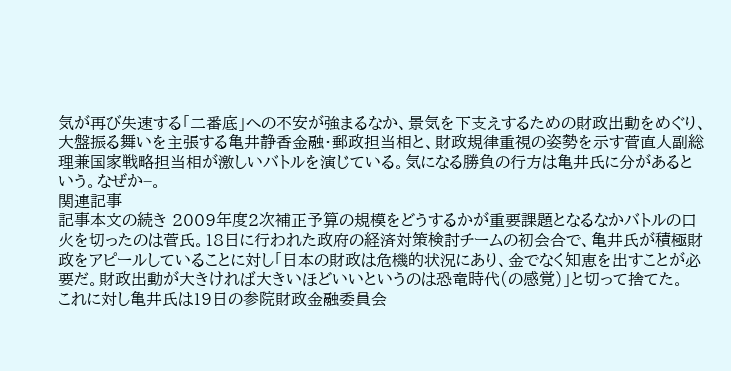気が再び失速する「二番底」への不安が強まるなか、景気を下支えするための財政出動をめぐり、大盤振る舞いを主張する亀井静香金融・郵政担当相と、財政規律重視の姿勢を示す菅直人副総理兼国家戦略担当相が激しいバトルを演じている。気になる勝負の行方は亀井氏に分があるという。なぜか−。
関連記事
記事本文の続き 2009年度2次補正予算の規模をどうするかが重要課題となるなかバトルの口火を切ったのは菅氏。18日に行われた政府の経済対策検討チームの初会合で、亀井氏が積極財政をアピールしていることに対し「日本の財政は危機的状況にあり、金でなく知恵を出すことが必要だ。財政出動が大きければ大きいほどいいというのは恐竜時代(の感覚)」と切って捨てた。
これに対し亀井氏は19日の参院財政金融委員会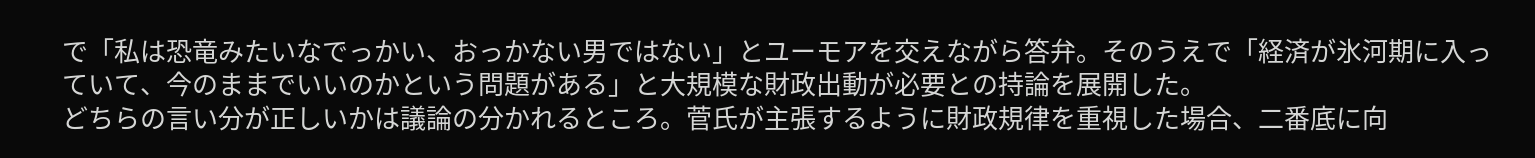で「私は恐竜みたいなでっかい、おっかない男ではない」とユーモアを交えながら答弁。そのうえで「経済が氷河期に入っていて、今のままでいいのかという問題がある」と大規模な財政出動が必要との持論を展開した。
どちらの言い分が正しいかは議論の分かれるところ。菅氏が主張するように財政規律を重視した場合、二番底に向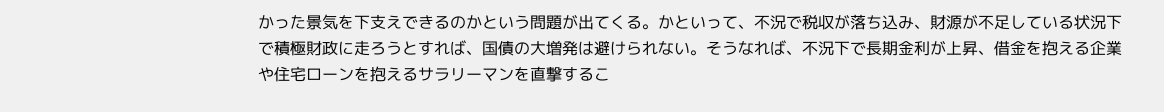かった景気を下支えできるのかという問題が出てくる。かといって、不況で税収が落ち込み、財源が不足している状況下で積極財政に走ろうとすれば、国債の大増発は避けられない。そうなれば、不況下で長期金利が上昇、借金を抱える企業や住宅ローンを抱えるサラリーマンを直撃するこ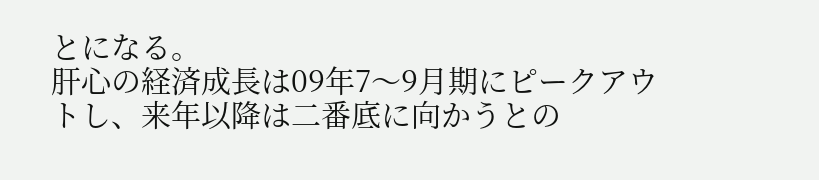とになる。
肝心の経済成長は09年7〜9月期にピークアウトし、来年以降は二番底に向かうとの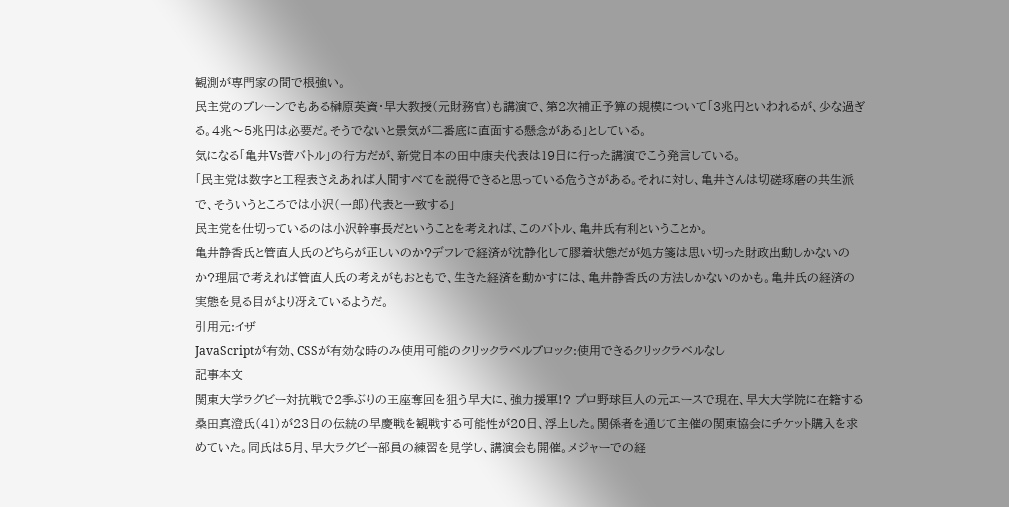観測が専門家の間で根強い。
民主党のブレーンでもある榊原英資・早大教授(元財務官)も講演で、第2次補正予算の規模について「3兆円といわれるが、少な過ぎる。4兆〜5兆円は必要だ。そうでないと景気が二番底に直面する懸念がある」としている。
気になる「亀井Vs菅バトル」の行方だが、新党日本の田中康夫代表は19日に行った講演でこう発言している。
「民主党は数字と工程表さえあれば人間すべてを説得できると思っている危うさがある。それに対し、亀井さんは切磋琢磨の共生派で、そういうところでは小沢(一郎)代表と一致する」
民主党を仕切っているのは小沢幹事長だということを考えれば、このバトル、亀井氏有利ということか。
亀井静香氏と管直人氏のどちらが正しいのか?デフレで経済が沈静化して膠着状態だが処方箋は思い切った財政出動しかないのか?理屈で考えれば管直人氏の考えがもおともで、生きた経済を動かすには、亀井静香氏の方法しかないのかも。亀井氏の経済の実態を見る目がより冴えているようだ。
引用元:イザ
JavaScriptが有効、CSSが有効な時のみ使用可能のクリックラベルブロック:使用できるクリックラベルなし
記事本文
関東大学ラグビー対抗戦で2季ぶりの王座奪回を狙う早大に、強力援軍!? プロ野球巨人の元エースで現在、早大大学院に在籍する桑田真澄氏(41)が23日の伝統の早慶戦を観戦する可能性が20日、浮上した。関係者を通じて主催の関東協会にチケット購入を求めていた。同氏は5月、早大ラグビー部員の練習を見学し、講演会も開催。メジャーでの経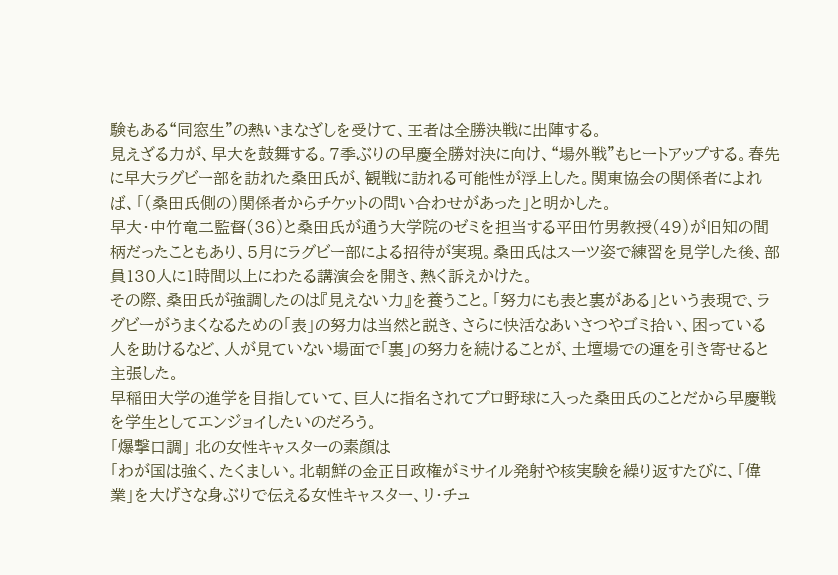験もある“同窓生”の熱いまなざしを受けて、王者は全勝決戦に出陣する。
見えざる力が、早大を鼓舞する。7季ぶりの早慶全勝対決に向け、“場外戦”もヒートアップする。春先に早大ラグビー部を訪れた桑田氏が、観戦に訪れる可能性が浮上した。関東協会の関係者によれば、「(桑田氏側の)関係者からチケットの問い合わせがあった」と明かした。
早大・中竹竜二監督(36)と桑田氏が通う大学院のゼミを担当する平田竹男教授(49)が旧知の間柄だったこともあり、5月にラグビー部による招待が実現。桑田氏はスーツ姿で練習を見学した後、部員130人に1時間以上にわたる講演会を開き、熱く訴えかけた。
その際、桑田氏が強調したのは『見えない力』を養うこと。「努力にも表と裏がある」という表現で、ラグビーがうまくなるための「表」の努力は当然と説き、さらに快活なあいさつやゴミ拾い、困っている人を助けるなど、人が見ていない場面で「裏」の努力を続けることが、土壇場での運を引き寄せると主張した。
早稲田大学の進学を目指していて、巨人に指名されてプロ野球に入った桑田氏のことだから早慶戦を学生としてエンジョイしたいのだろう。
「爆撃口調」 北の女性キャスターの素顔は
「わが国は強く、たくましい。北朝鮮の金正日政権がミサイル発射や核実験を繰り返すたびに、「偉業」を大げさな身ぶりで伝える女性キャスター、リ・チュ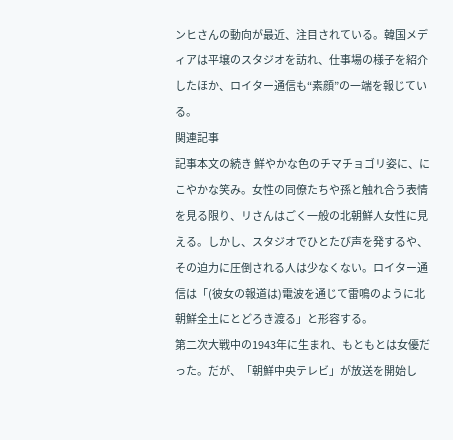ンヒさんの動向が最近、注目されている。韓国メディアは平壌のスタジオを訪れ、仕事場の様子を紹介したほか、ロイター通信も“素顔”の一端を報じている。
関連記事
記事本文の続き 鮮やかな色のチマチョゴリ姿に、にこやかな笑み。女性の同僚たちや孫と触れ合う表情を見る限り、リさんはごく一般の北朝鮮人女性に見える。しかし、スタジオでひとたび声を発するや、その迫力に圧倒される人は少なくない。ロイター通信は「(彼女の報道は)電波を通じて雷鳴のように北朝鮮全土にとどろき渡る」と形容する。
第二次大戦中の1943年に生まれ、もともとは女優だった。だが、「朝鮮中央テレビ」が放送を開始し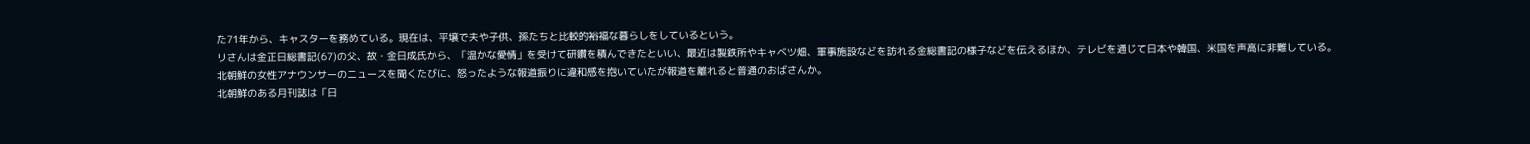た71年から、キャスターを務めている。現在は、平壌で夫や子供、孫たちと比較的裕福な暮らしをしているという。
リさんは金正日総書記(67)の父、故・金日成氏から、「温かな愛情」を受けて研鑽を積んできたといい、最近は製鉄所やキャベツ畑、軍事施設などを訪れる金総書記の様子などを伝えるほか、テレビを通じて日本や韓国、米国を声高に非難している。
北朝鮮の女性アナウンサーのニュースを聞くたびに、怒ったような報道振りに違和感を抱いていたが報道を離れると普通のおばさんか。
北朝鮮のある月刊誌は「日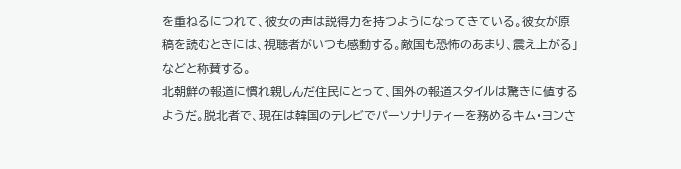を重ねるにつれて、彼女の声は説得力を持つようになってきている。彼女が原稿を読むときには、視聴者がいつも感動する。敵国も恐怖のあまり、震え上がる」などと称賛する。
北朝鮮の報道に慣れ親しんだ住民にとって、国外の報道スタイルは驚きに値するようだ。脱北者で、現在は韓国のテレビでパーソナリティーを務めるキム・ヨンさ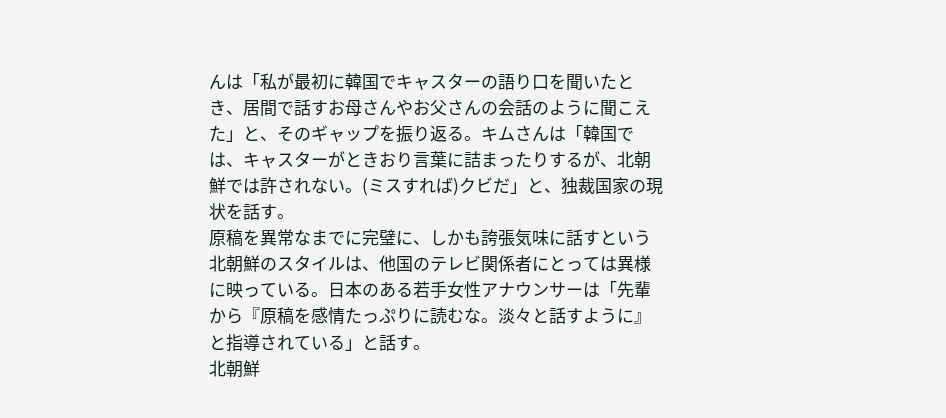んは「私が最初に韓国でキャスターの語り口を聞いたとき、居間で話すお母さんやお父さんの会話のように聞こえた」と、そのギャップを振り返る。キムさんは「韓国では、キャスターがときおり言葉に詰まったりするが、北朝鮮では許されない。(ミスすれば)クビだ」と、独裁国家の現状を話す。
原稿を異常なまでに完璧に、しかも誇張気味に話すという北朝鮮のスタイルは、他国のテレビ関係者にとっては異様に映っている。日本のある若手女性アナウンサーは「先輩から『原稿を感情たっぷりに読むな。淡々と話すように』と指導されている」と話す。
北朝鮮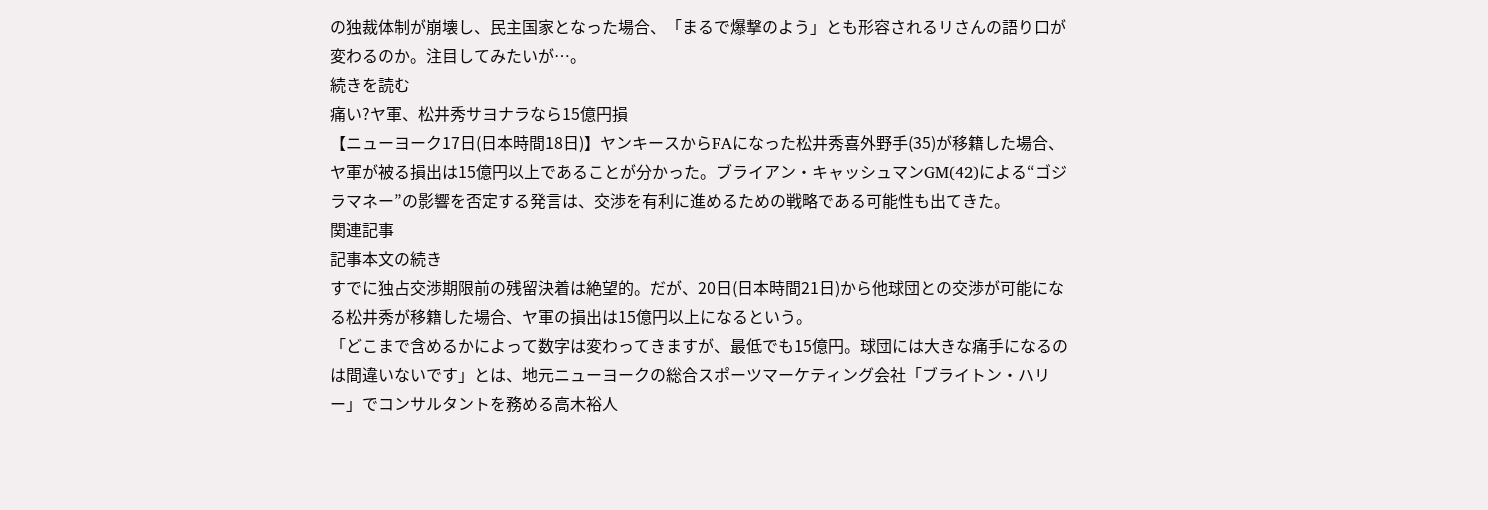の独裁体制が崩壊し、民主国家となった場合、「まるで爆撃のよう」とも形容されるリさんの語り口が変わるのか。注目してみたいが…。
続きを読む
痛い?ヤ軍、松井秀サヨナラなら15億円損
【ニューヨーク17日(日本時間18日)】ヤンキースからFAになった松井秀喜外野手(35)が移籍した場合、ヤ軍が被る損出は15億円以上であることが分かった。ブライアン・キャッシュマンGM(42)による“ゴジラマネー”の影響を否定する発言は、交渉を有利に進めるための戦略である可能性も出てきた。
関連記事
記事本文の続き
すでに独占交渉期限前の残留決着は絶望的。だが、20日(日本時間21日)から他球団との交渉が可能になる松井秀が移籍した場合、ヤ軍の損出は15億円以上になるという。
「どこまで含めるかによって数字は変わってきますが、最低でも15億円。球団には大きな痛手になるのは間違いないです」とは、地元ニューヨークの総合スポーツマーケティング会社「ブライトン・ハリー」でコンサルタントを務める高木裕人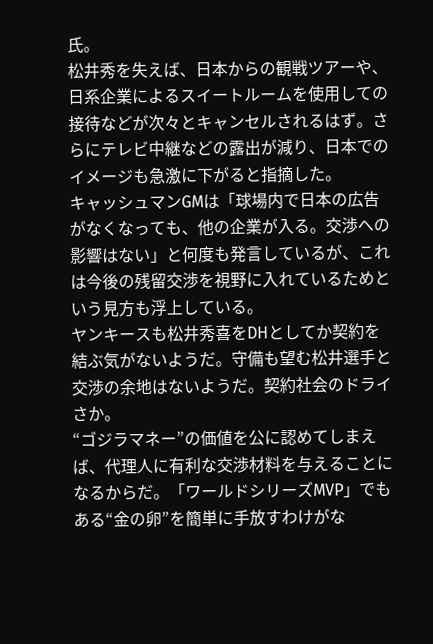氏。
松井秀を失えば、日本からの観戦ツアーや、日系企業によるスイートルームを使用しての接待などが次々とキャンセルされるはず。さらにテレビ中継などの露出が減り、日本でのイメージも急激に下がると指摘した。
キャッシュマンGMは「球場内で日本の広告がなくなっても、他の企業が入る。交渉への影響はない」と何度も発言しているが、これは今後の残留交渉を視野に入れているためという見方も浮上している。
ヤンキースも松井秀喜をDHとしてか契約を結ぶ気がないようだ。守備も望む松井選手と交渉の余地はないようだ。契約社会のドライさか。
“ゴジラマネー”の価値を公に認めてしまえば、代理人に有利な交渉材料を与えることになるからだ。「ワールドシリーズMVP」でもある“金の卵”を簡単に手放すわけがな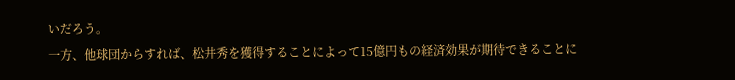いだろう。
一方、他球団からすれば、松井秀を獲得することによって15億円もの経済効果が期待できることに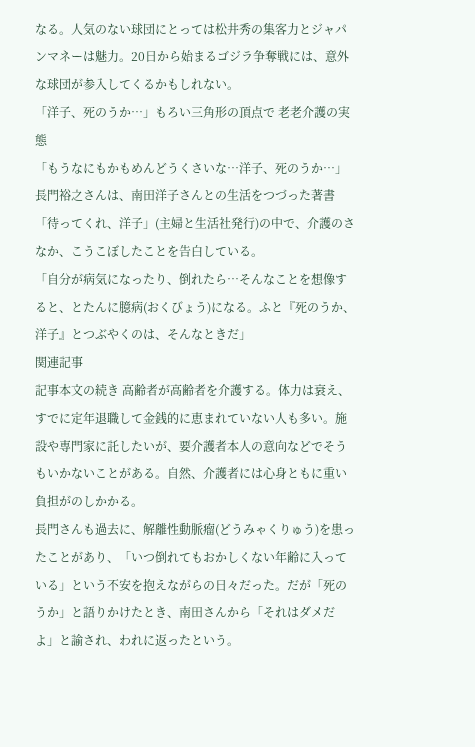なる。人気のない球団にとっては松井秀の集客力とジャパンマネーは魅力。20日から始まるゴジラ争奪戦には、意外な球団が参入してくるかもしれない。
「洋子、死のうか…」もろい三角形の頂点で 老老介護の実態
「もうなにもかもめんどうくさいな…洋子、死のうか…」
長門裕之さんは、南田洋子さんとの生活をつづった著書「待ってくれ、洋子」(主婦と生活社発行)の中で、介護のさなか、こうこぼしたことを告白している。
「自分が病気になったり、倒れたら…そんなことを想像すると、とたんに臆病(おくびょう)になる。ふと『死のうか、洋子』とつぶやくのは、そんなときだ」
関連記事
記事本文の続き 高齢者が高齢者を介護する。体力は衰え、すでに定年退職して金銭的に恵まれていない人も多い。施設や専門家に託したいが、要介護者本人の意向などでそうもいかないことがある。自然、介護者には心身ともに重い負担がのしかかる。
長門さんも過去に、解離性動脈瘤(どうみゃくりゅう)を患ったことがあり、「いつ倒れてもおかしくない年齢に入っている」という不安を抱えながらの日々だった。だが「死のうか」と語りかけたとき、南田さんから「それはダメだよ」と諭され、われに返ったという。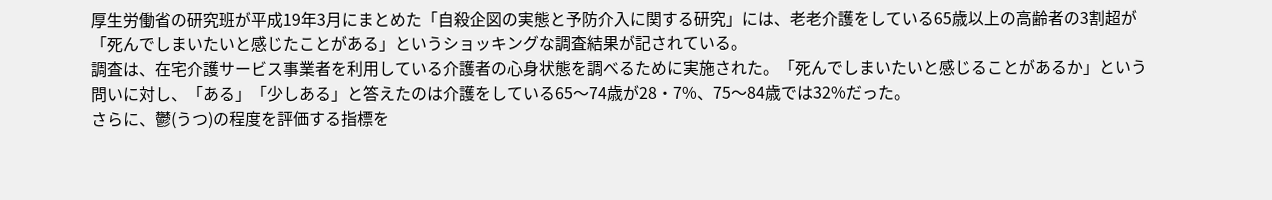厚生労働省の研究班が平成19年3月にまとめた「自殺企図の実態と予防介入に関する研究」には、老老介護をしている65歳以上の高齢者の3割超が「死んでしまいたいと感じたことがある」というショッキングな調査結果が記されている。
調査は、在宅介護サービス事業者を利用している介護者の心身状態を調べるために実施された。「死んでしまいたいと感じることがあるか」という問いに対し、「ある」「少しある」と答えたのは介護をしている65〜74歳が28・7%、75〜84歳では32%だった。
さらに、鬱(うつ)の程度を評価する指標を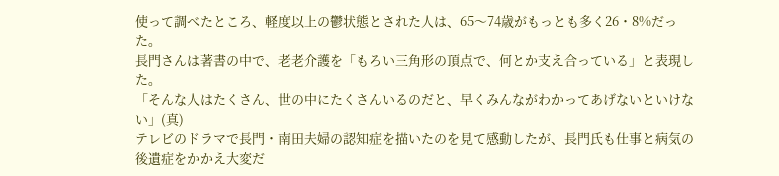使って調べたところ、軽度以上の鬱状態とされた人は、65〜74歳がもっとも多く26・8%だった。
長門さんは著書の中で、老老介護を「もろい三角形の頂点で、何とか支え合っている」と表現した。
「そんな人はたくさん、世の中にたくさんいるのだと、早くみんながわかってあげないといけない」(真)
テレビのドラマで長門・南田夫婦の認知症を描いたのを見て感動したが、長門氏も仕事と病気の後遺症をかかえ大変だ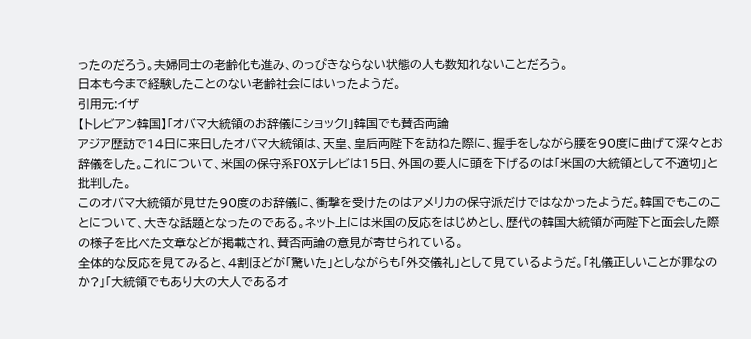ったのだろう。夫婦同士の老齢化も進み、のっぴきならない状態の人も数知れないことだろう。
日本も今まで経験したことのない老齢社会にはいったようだ。
引用元:イザ
【トレビアン韓国】「オバマ大統領のお辞儀にショック!」韓国でも賛否両論
アジア歴訪で14日に来日したオバマ大統領は、天皇、皇后両陛下を訪ねた際に、握手をしながら腰を90度に曲げて深々とお辞儀をした。これについて、米国の保守系FOXテレビは15日、外国の要人に頭を下げるのは「米国の大統領として不適切」と批判した。
このオバマ大統領が見せた90度のお辞儀に、衝撃を受けたのはアメリカの保守派だけではなかったようだ。韓国でもこのことについて、大きな話題となったのである。ネット上には米国の反応をはじめとし、歴代の韓国大統領が両陛下と面会した際の様子を比べた文章などが掲載され、賛否両論の意見が寄せられている。
全体的な反応を見てみると、4割ほどが「驚いた」としながらも「外交儀礼」として見ているようだ。「礼儀正しいことが罪なのか?」「大統領でもあり大の大人であるオ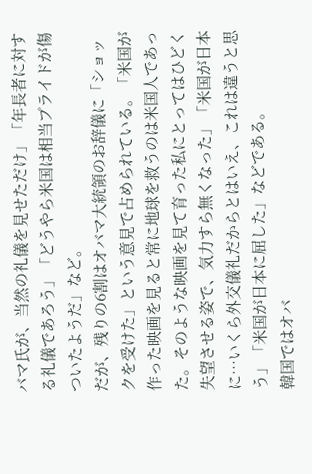バマ氏が、当然の礼儀を見せただけ」「年長者に対する礼儀であろう」「どうやら米国は相当プライドが傷ついたようだ」など。
だが、残りの6割はオバマ大統領のお辞儀に「ショックを受けた」という意見で占められている。「米国が作った映画を見ると常に地球を救うのは米国人であった。そのような映画を見て育った私にとってはひどく失望させる姿で、気力すら無くなった」「米国が日本に…いくら外交儀礼だからとはいえ、これは違うと思う」「米国が日本に屈した」などである。
韓国ではオバ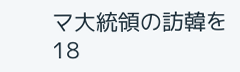マ大統領の訪韓を18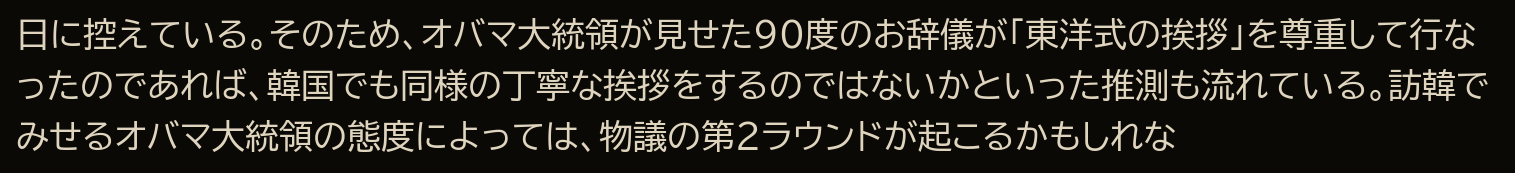日に控えている。そのため、オバマ大統領が見せた90度のお辞儀が「東洋式の挨拶」を尊重して行なったのであれば、韓国でも同様の丁寧な挨拶をするのではないかといった推測も流れている。訪韓でみせるオバマ大統領の態度によっては、物議の第2ラウンドが起こるかもしれな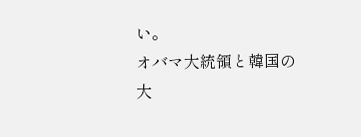い。
オバマ大統領と韓国の大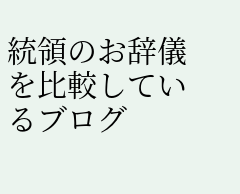統領のお辞儀を比較しているブログ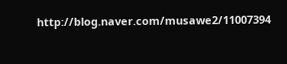http://blog.naver.com/musawe2/11007394